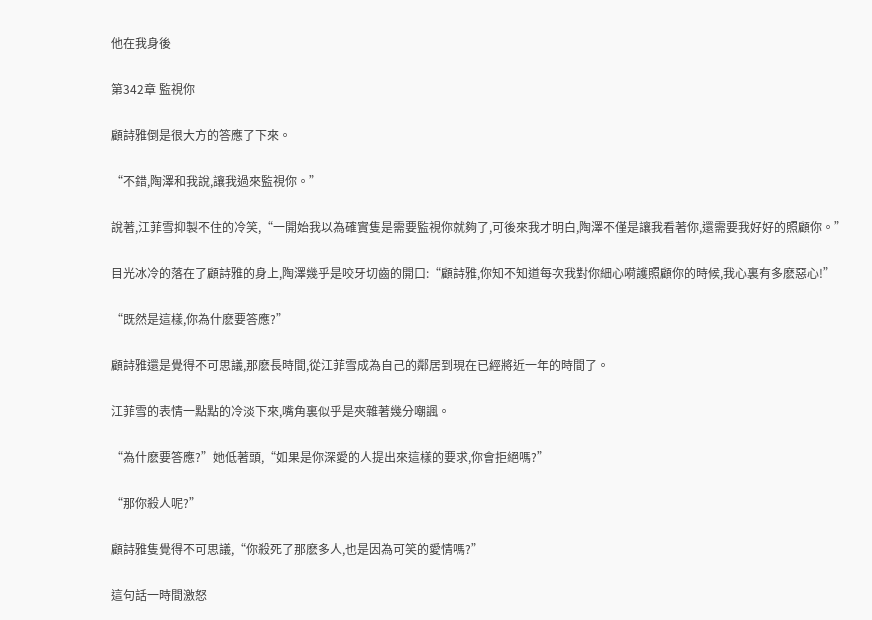他在我身後

第342章 監視你

顧詩雅倒是很大方的答應了下來。

“不錯,陶澤和我說,讓我過來監視你。”

說著,江菲雪抑製不住的冷笑,“一開始我以為確實隻是需要監視你就夠了,可後來我才明白,陶澤不僅是讓我看著你,還需要我好好的照顧你。”

目光冰冷的落在了顧詩雅的身上,陶澤幾乎是咬牙切齒的開口:“顧詩雅,你知不知道每次我對你細心嗬護照顧你的時候,我心裏有多麽惡心!”

“既然是這樣,你為什麽要答應?”

顧詩雅還是覺得不可思議,那麽長時間,從江菲雪成為自己的鄰居到現在已經將近一年的時間了。

江菲雪的表情一點點的冷淡下來,嘴角裏似乎是夾雜著幾分嘲諷。

“為什麽要答應?”她低著頭,“如果是你深愛的人提出來這樣的要求,你會拒絕嗎?”

“那你殺人呢?”

顧詩雅隻覺得不可思議,“你殺死了那麽多人,也是因為可笑的愛情嗎?”

這句話一時間激怒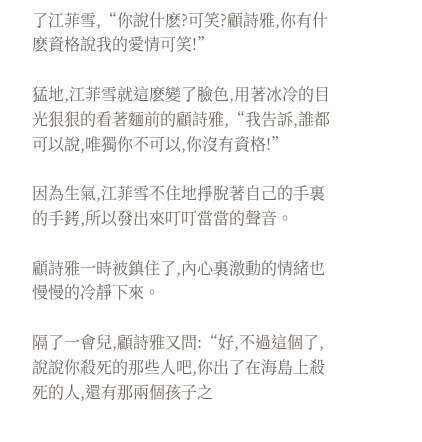了江菲雪,“你說什麽?可笑?顧詩雅,你有什麽資格說我的愛情可笑!”

猛地,江菲雪就這麽變了臉色,用著冰冷的目光狠狠的看著麵前的顧詩雅,“我告訴,誰都可以說,唯獨你不可以,你沒有資格!”

因為生氣,江菲雪不住地掙脫著自己的手裏的手銬,所以發出來叮叮當當的聲音。

顧詩雅一時被鎮住了,內心裏激動的情緒也慢慢的冷靜下來。

隔了一會兒,顧詩雅又問:“好,不過這個了,說說你殺死的那些人吧,你出了在海島上殺死的人,還有那兩個孩子之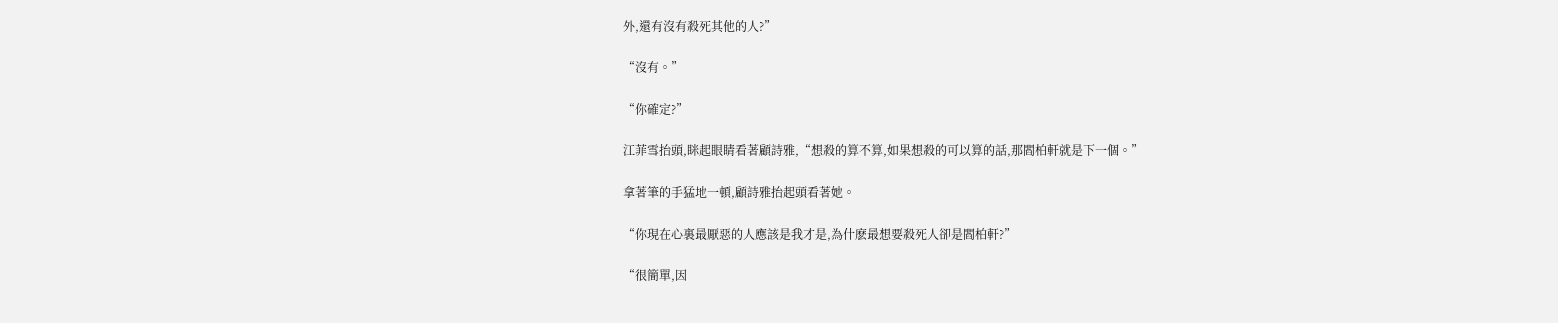外,還有沒有殺死其他的人?”

“沒有。”

“你確定?”

江菲雪抬頭,眯起眼睛看著顧詩雅,“想殺的算不算,如果想殺的可以算的話,那閻柏軒就是下一個。”

拿著筆的手猛地一頓,顧詩雅抬起頭看著她。

“你現在心裏最厭惡的人應該是我才是,為什麽最想要殺死人卻是閻柏軒?”

“很簡單,因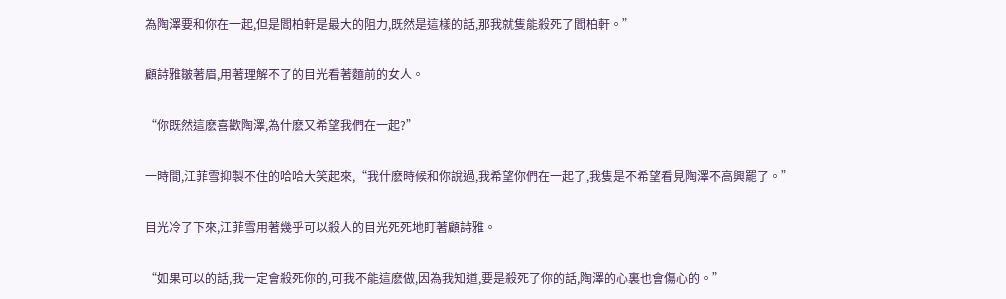為陶澤要和你在一起,但是閻柏軒是最大的阻力,既然是這樣的話,那我就隻能殺死了閻柏軒。”

顧詩雅皺著眉,用著理解不了的目光看著麵前的女人。

“你既然這麽喜歡陶澤,為什麽又希望我們在一起?”

一時間,江菲雪抑製不住的哈哈大笑起來,“我什麽時候和你說過,我希望你們在一起了,我隻是不希望看見陶澤不高興罷了。”

目光冷了下來,江菲雪用著幾乎可以殺人的目光死死地盯著顧詩雅。

“如果可以的話,我一定會殺死你的,可我不能這麽做,因為我知道,要是殺死了你的話,陶澤的心裏也會傷心的。”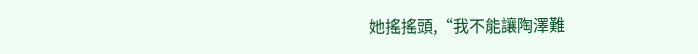她搖搖頭,“我不能讓陶澤難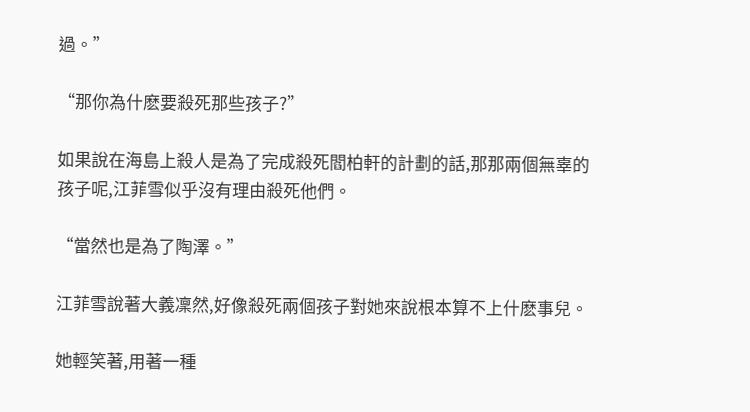過。”

“那你為什麽要殺死那些孩子?”

如果說在海島上殺人是為了完成殺死閻柏軒的計劃的話,那那兩個無辜的孩子呢,江菲雪似乎沒有理由殺死他們。

“當然也是為了陶澤。”

江菲雪說著大義凜然,好像殺死兩個孩子對她來說根本算不上什麽事兒。

她輕笑著,用著一種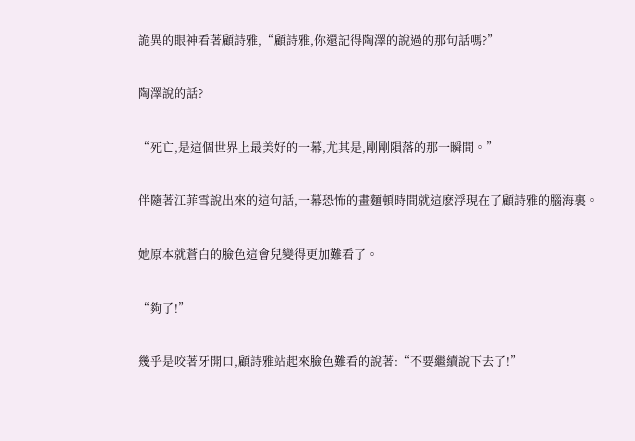詭異的眼神看著顧詩雅,“顧詩雅,你還記得陶澤的說過的那句話嗎?”

陶澤說的話?

“死亡,是這個世界上最美好的一幕,尤其是,剛剛隕落的那一瞬間。”

伴隨著江菲雪說出來的這句話,一幕恐怖的畫麵頓時間就這麽浮現在了顧詩雅的腦海裏。

她原本就蒼白的臉色這會兒變得更加難看了。

“夠了!”

幾乎是咬著牙開口,顧詩雅站起來臉色難看的說著:“不要繼續說下去了!”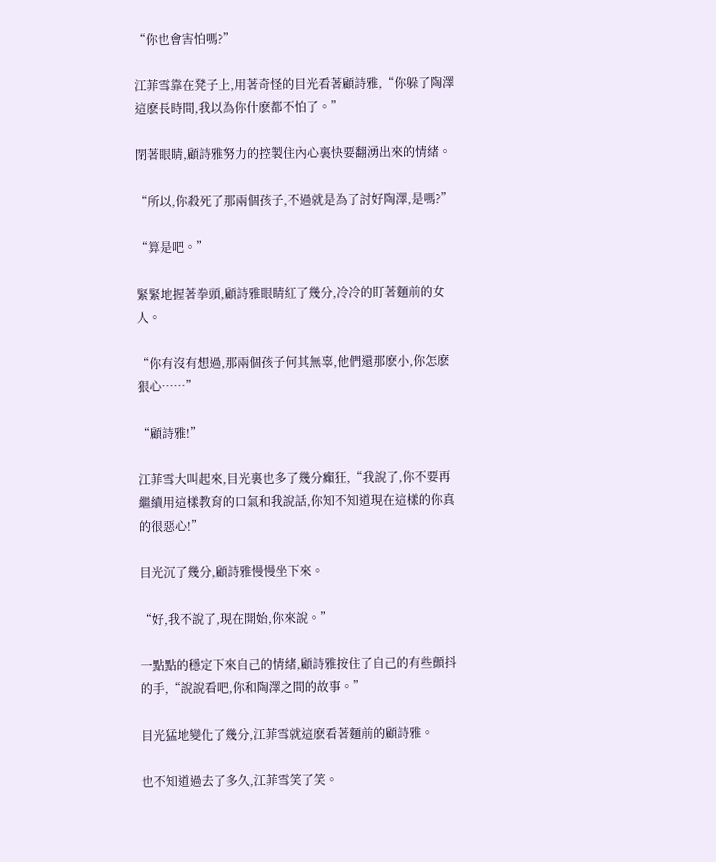“你也會害怕嗎?”

江菲雪靠在凳子上,用著奇怪的目光看著顧詩雅,“你躲了陶澤這麽長時間,我以為你什麽都不怕了。”

閉著眼睛,顧詩雅努力的控製住內心裏快要翻湧出來的情緒。

“所以,你殺死了那兩個孩子,不過就是為了討好陶澤,是嗎?”

“算是吧。”

緊緊地握著拳頭,顧詩雅眼睛紅了幾分,冷冷的盯著麵前的女人。

“你有沒有想過,那兩個孩子何其無辜,他們還那麽小,你怎麽狠心……”

“顧詩雅!”

江菲雪大叫起來,目光裏也多了幾分癲狂,“我說了,你不要再繼續用這樣教育的口氣和我說話,你知不知道現在這樣的你真的很惡心!”

目光沉了幾分,顧詩雅慢慢坐下來。

“好,我不說了,現在開始,你來說。”

一點點的穩定下來自己的情緒,顧詩雅按住了自己的有些顫抖的手,“說說看吧,你和陶澤之間的故事。”

目光猛地變化了幾分,江菲雪就這麽看著麵前的顧詩雅。

也不知道過去了多久,江菲雪笑了笑。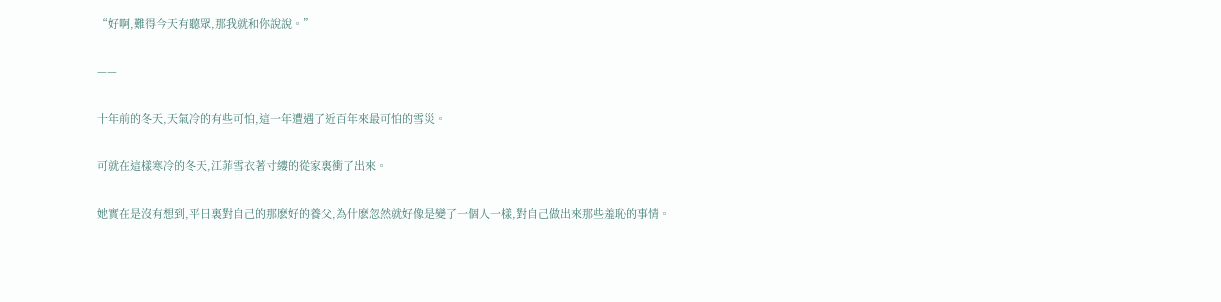“好啊,難得今天有聽眾,那我就和你說說。”

——

十年前的冬天,天氣冷的有些可怕,這一年遭遇了近百年來最可怕的雪災。

可就在這樣寒冷的冬天,江菲雪衣著寸縷的從家裏衝了出來。

她實在是沒有想到,平日裏對自己的那麽好的養父,為什麽忽然就好像是變了一個人一樣,對自己做出來那些羞恥的事情。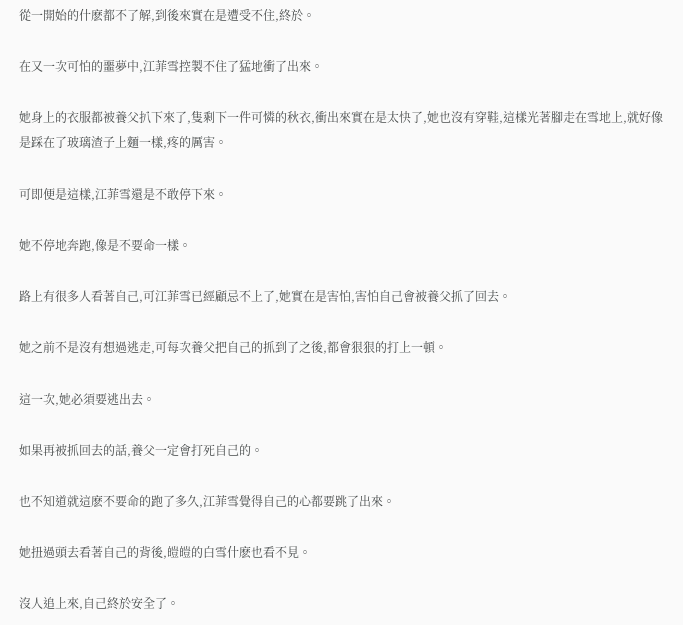從一開始的什麽都不了解,到後來實在是遭受不住,終於。

在又一次可怕的噩夢中,江菲雪控製不住了猛地衝了出來。

她身上的衣服都被養父扒下來了,隻剩下一件可憐的秋衣,衝出來實在是太快了,她也沒有穿鞋,這樣光著腳走在雪地上,就好像是踩在了玻璃渣子上麵一樣,疼的厲害。

可即便是這樣,江菲雪還是不敢停下來。

她不停地奔跑,像是不要命一樣。

路上有很多人看著自己,可江菲雪已經顧忌不上了,她實在是害怕,害怕自己會被養父抓了回去。

她之前不是沒有想過逃走,可每次養父把自己的抓到了之後,都會狠狠的打上一頓。

這一次,她必須要逃出去。

如果再被抓回去的話,養父一定會打死自己的。

也不知道就這麽不要命的跑了多久,江菲雪覺得自己的心都要跳了出來。

她扭過頭去看著自己的背後,皚皚的白雪什麽也看不見。

沒人追上來,自己終於安全了。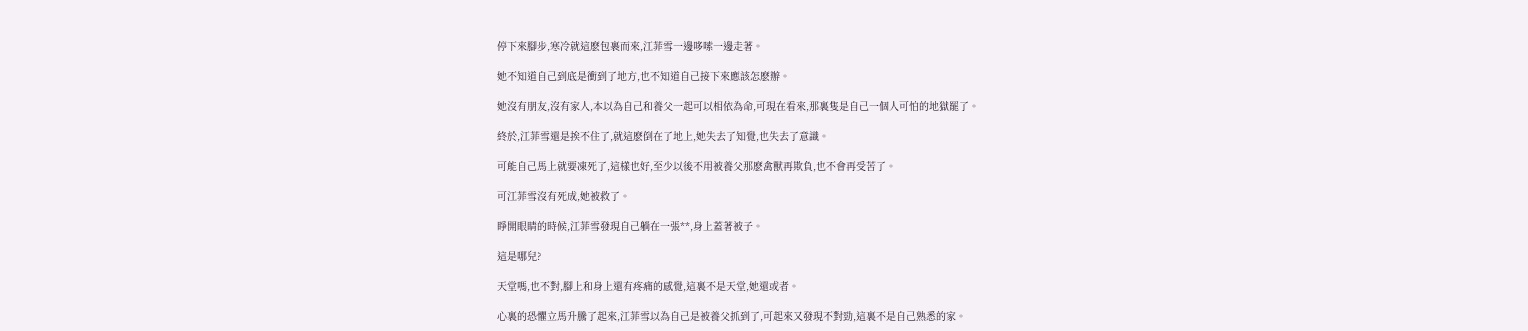停下來腳步,寒冷就這麽包裹而來,江菲雪一邊哆嗦一邊走著。

她不知道自己到底是衝到了地方,也不知道自己接下來應該怎麽辦。

她沒有朋友,沒有家人,本以為自己和養父一起可以相依為命,可現在看來,那裏隻是自己一個人可怕的地獄罷了。

終於,江菲雪還是挨不住了,就這麽倒在了地上,她失去了知覺,也失去了意識。

可能自己馬上就要凍死了,這樣也好,至少以後不用被養父那麽禽獸再欺負,也不會再受苦了。

可江菲雪沒有死成,她被救了。

睜開眼睛的時候,江菲雪發現自己躺在一張**,身上蓋著被子。

這是哪兒?

天堂嗎,也不對,腳上和身上還有疼痛的感覺,這裏不是天堂,她還或者。

心裏的恐懼立馬升騰了起來,江菲雪以為自己是被養父抓到了,可起來又發現不對勁,這裏不是自己熟悉的家。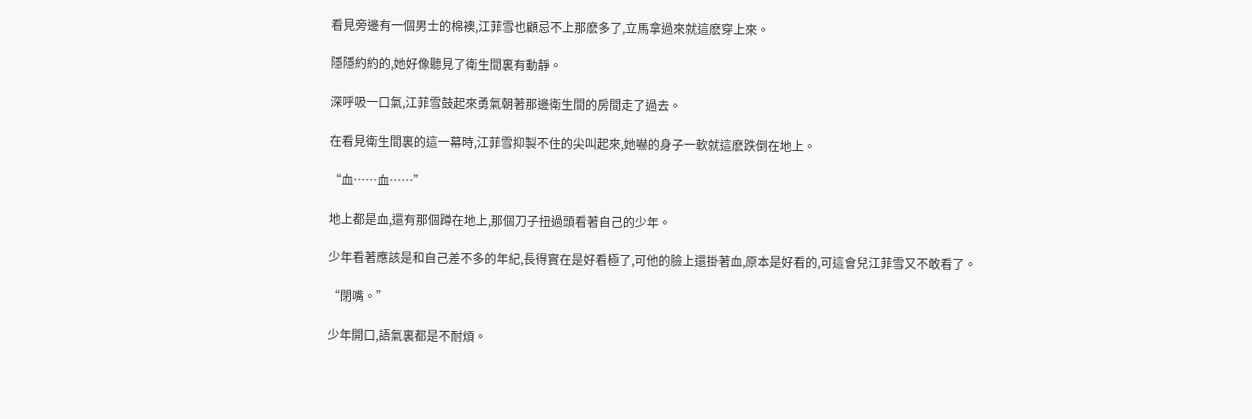看見旁邊有一個男士的棉襖,江菲雪也顧忌不上那麽多了,立馬拿過來就這麽穿上來。

隱隱約約的,她好像聽見了衛生間裏有動靜。

深呼吸一口氣,江菲雪鼓起來勇氣朝著那邊衛生間的房間走了過去。

在看見衛生間裏的這一幕時,江菲雪抑製不住的尖叫起來,她嚇的身子一軟就這麽跌倒在地上。

“血……血……”

地上都是血,還有那個蹲在地上,那個刀子扭過頭看著自己的少年。

少年看著應該是和自己差不多的年紀,長得實在是好看極了,可他的臉上還掛著血,原本是好看的,可這會兒江菲雪又不敢看了。

“閉嘴。”

少年開口,語氣裏都是不耐煩。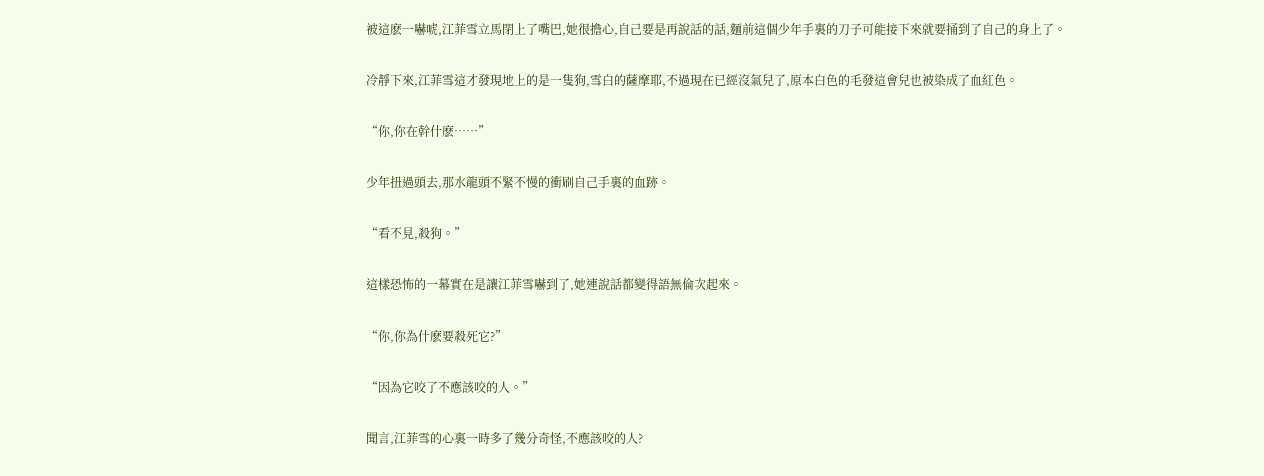被這麽一嚇唬,江菲雪立馬閉上了嘴巴,她很擔心,自己要是再說話的話,麵前這個少年手裏的刀子可能接下來就要捅到了自己的身上了。

冷靜下來,江菲雪這才發現地上的是一隻狗,雪白的薩摩耶,不過現在已經沒氣兒了,原本白色的毛發這會兒也被染成了血紅色。

“你,你在幹什麽……”

少年扭過頭去,那水龍頭不緊不慢的衝刷自己手裏的血跡。

“看不見,殺狗。”

這樣恐怖的一幕實在是讓江菲雪嚇到了,她連說話都變得語無倫次起來。

“你,你為什麽要殺死它?”

“因為它咬了不應該咬的人。”

聞言,江菲雪的心裏一時多了幾分奇怪,不應該咬的人?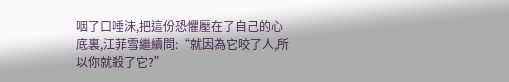咽了口唾沫,把這份恐懼壓在了自己的心底裏,江菲雪繼續問:“就因為它咬了人,所以你就殺了它?”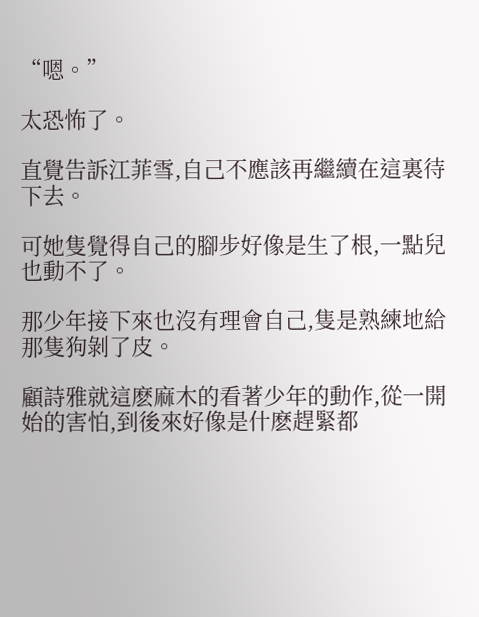“嗯。”

太恐怖了。

直覺告訴江菲雪,自己不應該再繼續在這裏待下去。

可她隻覺得自己的腳步好像是生了根,一點兒也動不了。

那少年接下來也沒有理會自己,隻是熟練地給那隻狗剝了皮。

顧詩雅就這麽麻木的看著少年的動作,從一開始的害怕,到後來好像是什麽趕緊都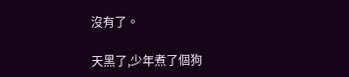沒有了。

天黑了,少年煮了個狗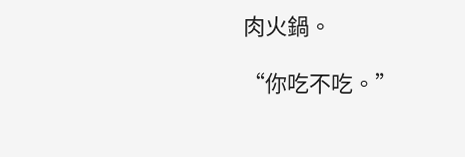肉火鍋。

“你吃不吃。”